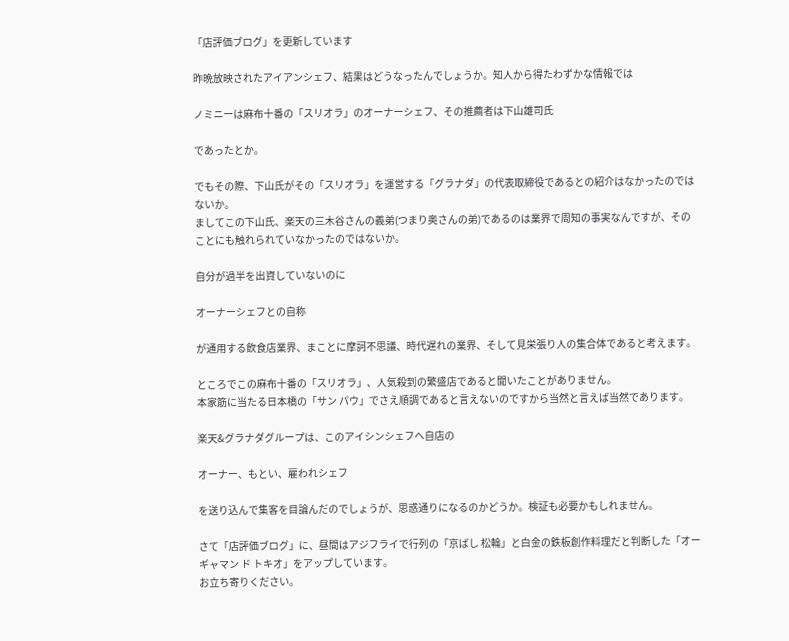「店評価ブログ」を更新しています

昨晩放映されたアイアンシェフ、結果はどうなったんでしょうか。知人から得たわずかな情報では

ノミニーは麻布十番の「スリオラ」のオーナーシェフ、その推薦者は下山雄司氏

であったとか。

でもその際、下山氏がその「スリオラ」を運営する「グラナダ」の代表取締役であるとの紹介はなかったのではないか。
ましてこの下山氏、楽天の三木谷さんの義弟(つまり奥さんの弟)であるのは業界で周知の事実なんですが、そのことにも触れられていなかったのではないか。

自分が過半を出資していないのに

オーナーシェフとの自称

が通用する飲食店業界、まことに摩訶不思議、時代遅れの業界、そして見栄張り人の集合体であると考えます。

ところでこの麻布十番の「スリオラ」、人気殺到の繁盛店であると聞いたことがありません。
本家筋に当たる日本橋の「サン パウ」でさえ順調であると言えないのですから当然と言えば当然であります。

楽天&グラナダグループは、このアイシンシェフへ自店の

オーナー、もとい、雇われシェフ

を送り込んで集客を目論んだのでしょうが、思惑通りになるのかどうか。検証も必要かもしれません。

さて「店評価ブログ」に、昼間はアジフライで行列の「京ばし 松輪」と白金の鉄板創作料理だと判断した「オー ギャマン ド トキオ」をアップしています。
お立ち寄りください。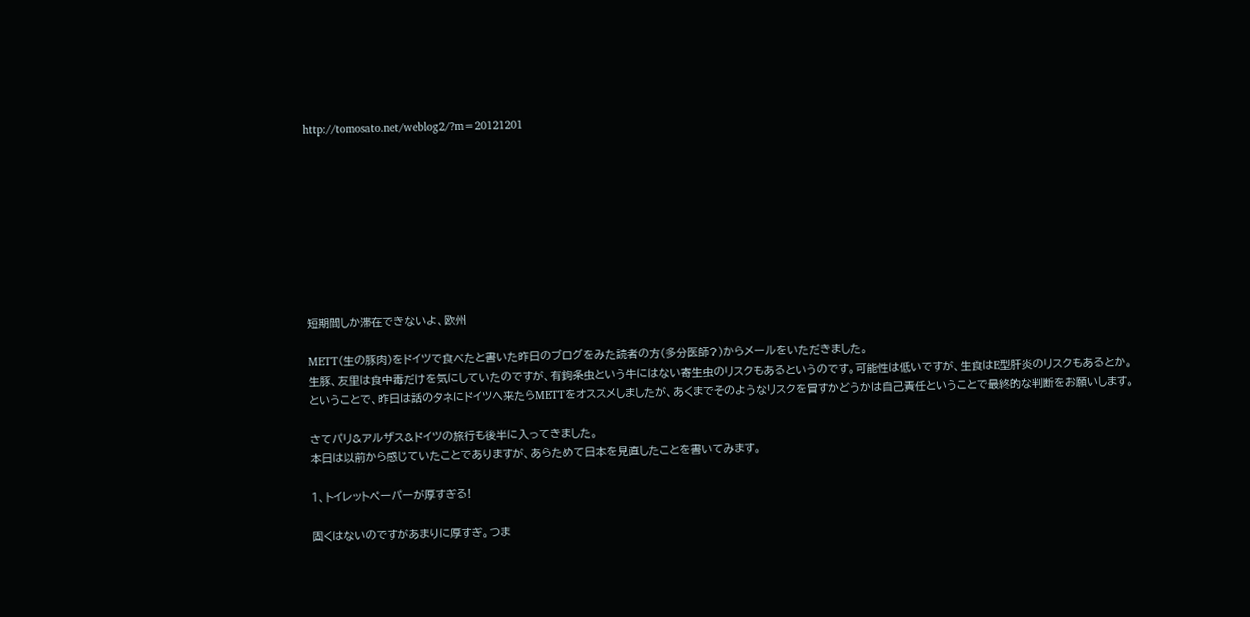http://tomosato.net/weblog2/?m=20121201









短期間しか滞在できないよ、欧州

METT(生の豚肉)をドイツで食べたと書いた昨日のブログをみた読者の方(多分医師?)からメールをいただきました。
生豚、友里は食中毒だけを気にしていたのですが、有鉤条虫という牛にはない寄生虫のリスクもあるというのです。可能性は低いですが、生食はE型肝炎のリスクもあるとか。
ということで、昨日は話のタネにドイツへ来たらMETTをオススメしましたが、あくまでそのようなリスクを冒すかどうかは自己責任ということで最終的な判断をお願いします。

さてパリ&アルザス&ドイツの旅行も後半に入ってきました。
本日は以前から感じていたことでありますが、あらためて日本を見直したことを書いてみます。

1、トイレットペーパーが厚すぎる!

固くはないのですがあまりに厚すぎ。つま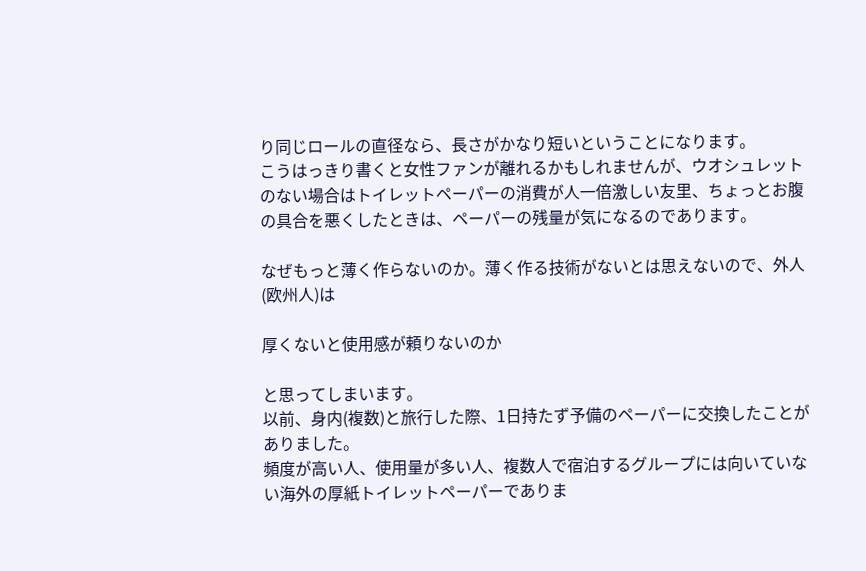り同じロールの直径なら、長さがかなり短いということになります。
こうはっきり書くと女性ファンが離れるかもしれませんが、ウオシュレットのない場合はトイレットペーパーの消費が人一倍激しい友里、ちょっとお腹の具合を悪くしたときは、ペーパーの残量が気になるのであります。

なぜもっと薄く作らないのか。薄く作る技術がないとは思えないので、外人(欧州人)は

厚くないと使用感が頼りないのか

と思ってしまいます。
以前、身内(複数)と旅行した際、1日持たず予備のペーパーに交換したことがありました。
頻度が高い人、使用量が多い人、複数人で宿泊するグループには向いていない海外の厚紙トイレットペーパーでありま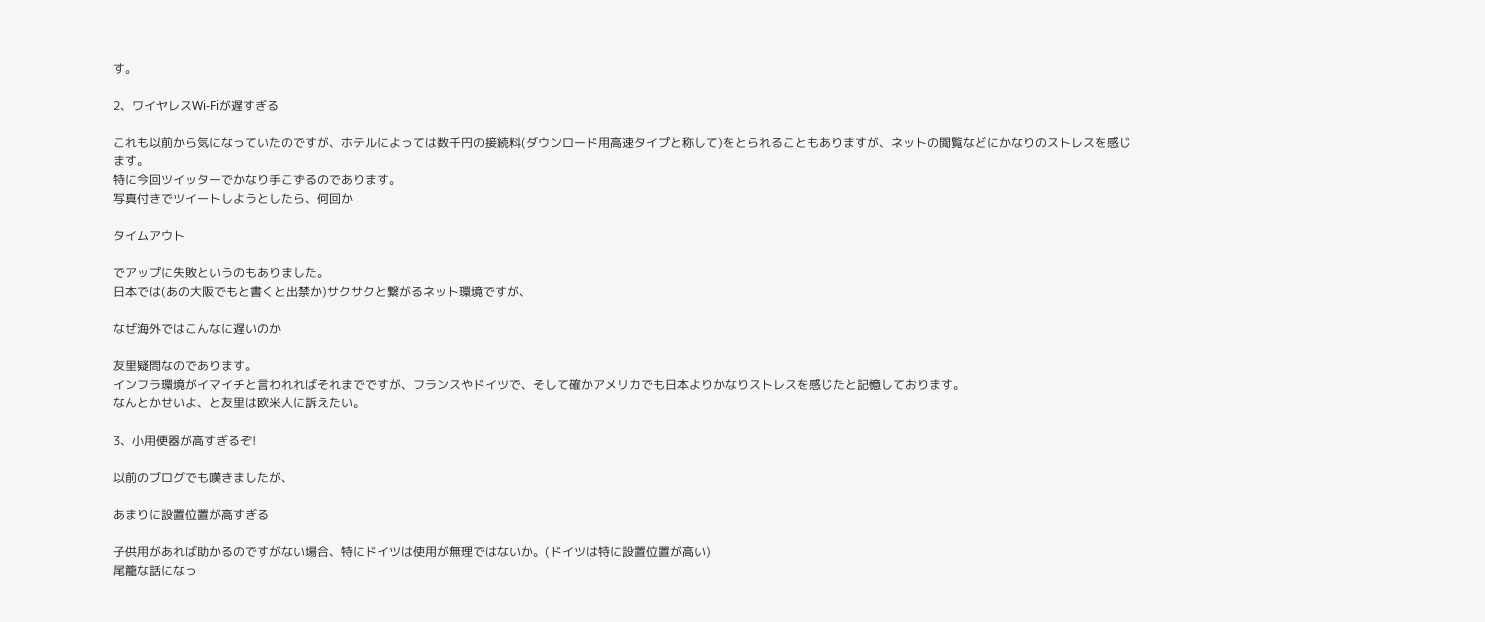す。

2、ワイヤレスWi-Fiが遅すぎる

これも以前から気になっていたのですが、ホテルによっては数千円の接続料(ダウンロード用高速タイプと称して)をとられることもありますが、ネットの閲覧などにかなりのストレスを感じます。
特に今回ツイッターでかなり手こずるのであります。
写真付きでツイートしようとしたら、何回か

タイムアウト

でアップに失敗というのもありました。
日本では(あの大阪でもと書くと出禁か)サクサクと繋がるネット環境ですが、

なぜ海外ではこんなに遅いのか

友里疑問なのであります。
インフラ環境がイマイチと言われればそれまでですが、フランスやドイツで、そして確かアメリカでも日本よりかなりストレスを感じたと記憶しております。
なんとかせいよ、と友里は欧米人に訴えたい。

3、小用便器が高すぎるぞ!

以前のブログでも嘆きましたが、

あまりに設置位置が高すぎる

子供用があれば助かるのですがない場合、特にドイツは使用が無理ではないか。(ドイツは特に設置位置が高い)
尾籠な話になっ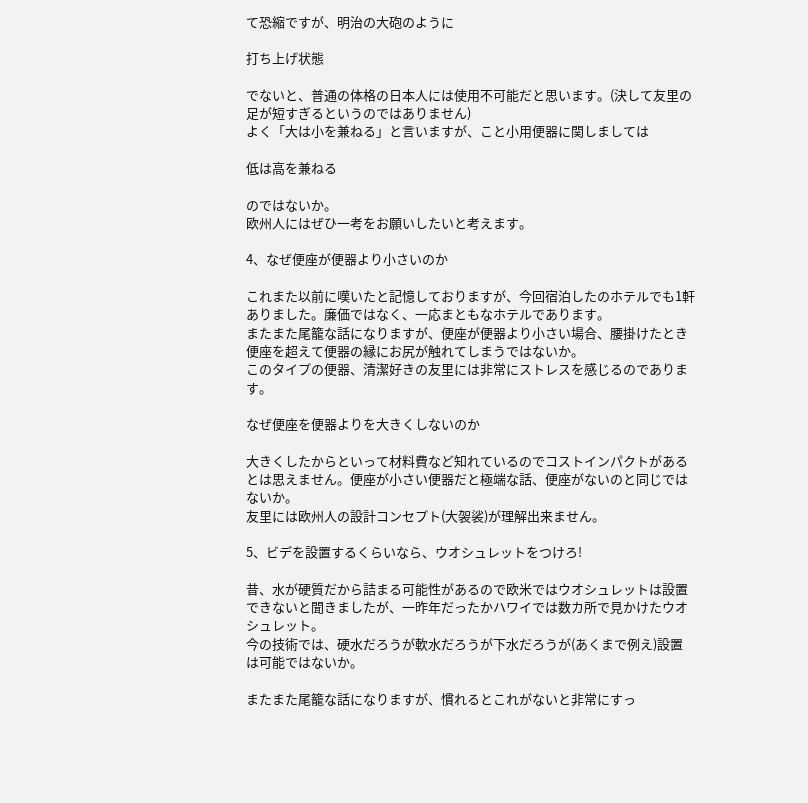て恐縮ですが、明治の大砲のように

打ち上げ状態

でないと、普通の体格の日本人には使用不可能だと思います。(決して友里の足が短すぎるというのではありません)
よく「大は小を兼ねる」と言いますが、こと小用便器に関しましては

低は高を兼ねる

のではないか。
欧州人にはぜひ一考をお願いしたいと考えます。

4、なぜ便座が便器より小さいのか

これまた以前に嘆いたと記憶しておりますが、今回宿泊したのホテルでも1軒ありました。廉価ではなく、一応まともなホテルであります。
またまた尾籠な話になりますが、便座が便器より小さい場合、腰掛けたとき便座を超えて便器の縁にお尻が触れてしまうではないか。
このタイプの便器、清潔好きの友里には非常にストレスを感じるのであります。

なぜ便座を便器よりを大きくしないのか

大きくしたからといって材料費など知れているのでコストインパクトがあるとは思えません。便座が小さい便器だと極端な話、便座がないのと同じではないか。
友里には欧州人の設計コンセプト(大袈裟)が理解出来ません。

5、ビデを設置するくらいなら、ウオシュレットをつけろ!

昔、水が硬質だから詰まる可能性があるので欧米ではウオシュレットは設置できないと聞きましたが、一昨年だったかハワイでは数カ所で見かけたウオシュレット。
今の技術では、硬水だろうが軟水だろうが下水だろうが(あくまで例え)設置は可能ではないか。

またまた尾籠な話になりますが、慣れるとこれがないと非常にすっ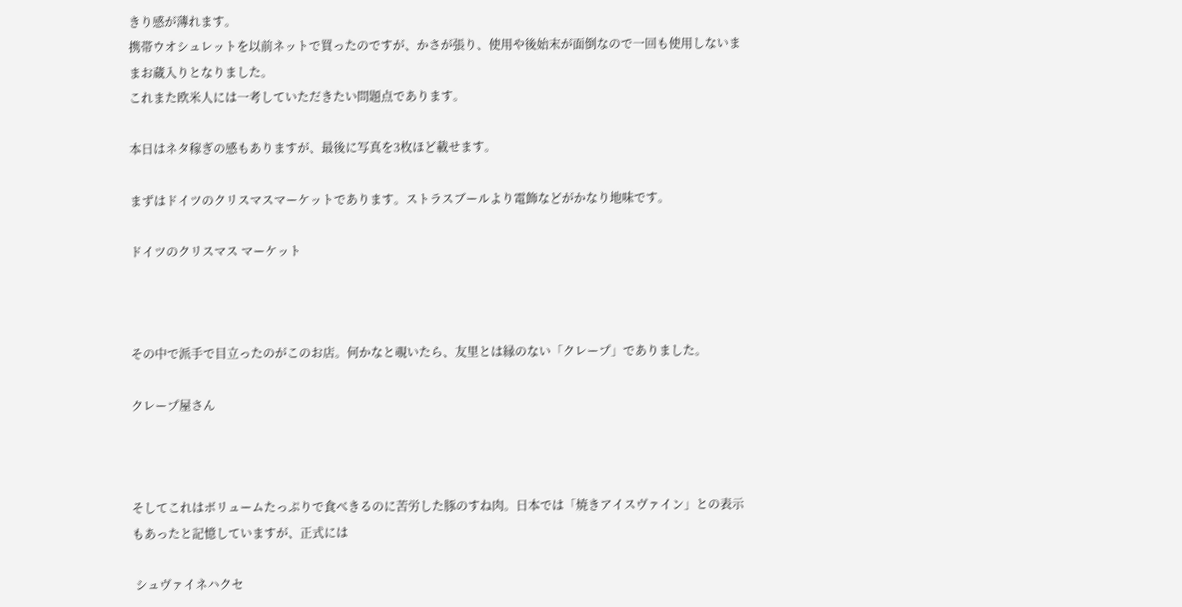きり感が薄れます。
携帯ウオシュレットを以前ネットで買ったのですが、かさが張り、使用や後始末が面倒なので一回も使用しないままお蔵入りとなりました。
これまた欧米人には一考していただきたい問題点であります。

本日はネタ稼ぎの感もありますが、最後に写真を3枚ほど載せます。

まずはドイツのクリスマスマーケットであります。ストラスブールより電飾などがかなり地味です。

ドイツのクリスマス マーケット



その中で派手で目立ったのがこのお店。何かなと覗いたら、友里とは縁のない「クレープ」でありました。

クレープ屋さん



そしてこれはボリュームたっぷりで食べきるのに苦労した豚のすね肉。日本では「焼きアイスヴァイン」との表示もあったと記憶していますが、正式には

 シュヴァイネハクセ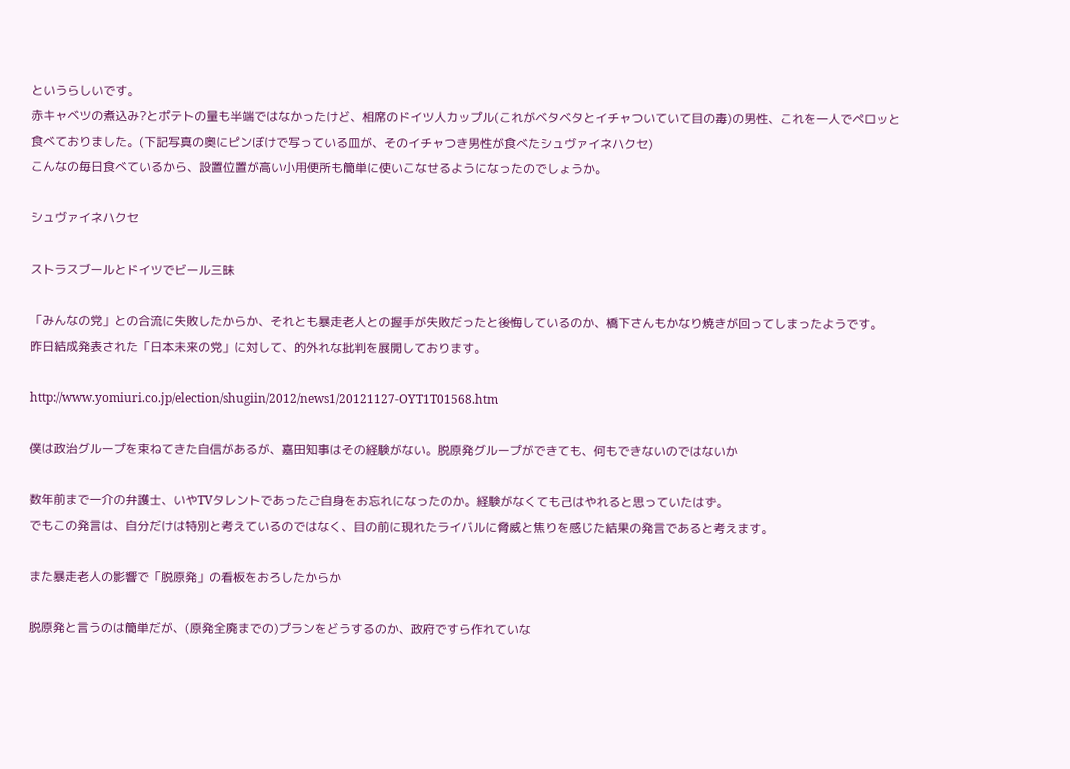というらしいです。
赤キャベツの煮込み?とポテトの量も半端ではなかったけど、相席のドイツ人カップル(これがベタベタとイチャついていて目の毒)の男性、これを一人でペロッと食べておりました。(下記写真の奥にピンぼけで写っている皿が、そのイチャつき男性が食べたシュヴァイネハクセ)
こんなの毎日食べているから、設置位置が高い小用便所も簡単に使いこなせるようになったのでしょうか。

シュヴァイネハクセ

ストラスブールとドイツでビール三昧

「みんなの党」との合流に失敗したからか、それとも暴走老人との握手が失敗だったと後悔しているのか、橋下さんもかなり焼きが回ってしまったようです。
昨日結成発表された「日本未来の党」に対して、的外れな批判を展開しております。

http://www.yomiuri.co.jp/election/shugiin/2012/news1/20121127-OYT1T01568.htm

僕は政治グループを束ねてきた自信があるが、嘉田知事はその経験がない。脱原発グループができても、何もできないのではないか

数年前まで一介の弁護士、いやTVタレントであったご自身をお忘れになったのか。経験がなくても己はやれると思っていたはず。
でもこの発言は、自分だけは特別と考えているのではなく、目の前に現れたライバルに脅威と焦りを感じた結果の発言であると考えます。

また暴走老人の影響で「脱原発」の看板をおろしたからか

脱原発と言うのは簡単だが、(原発全廃までの)プランをどうするのか、政府ですら作れていな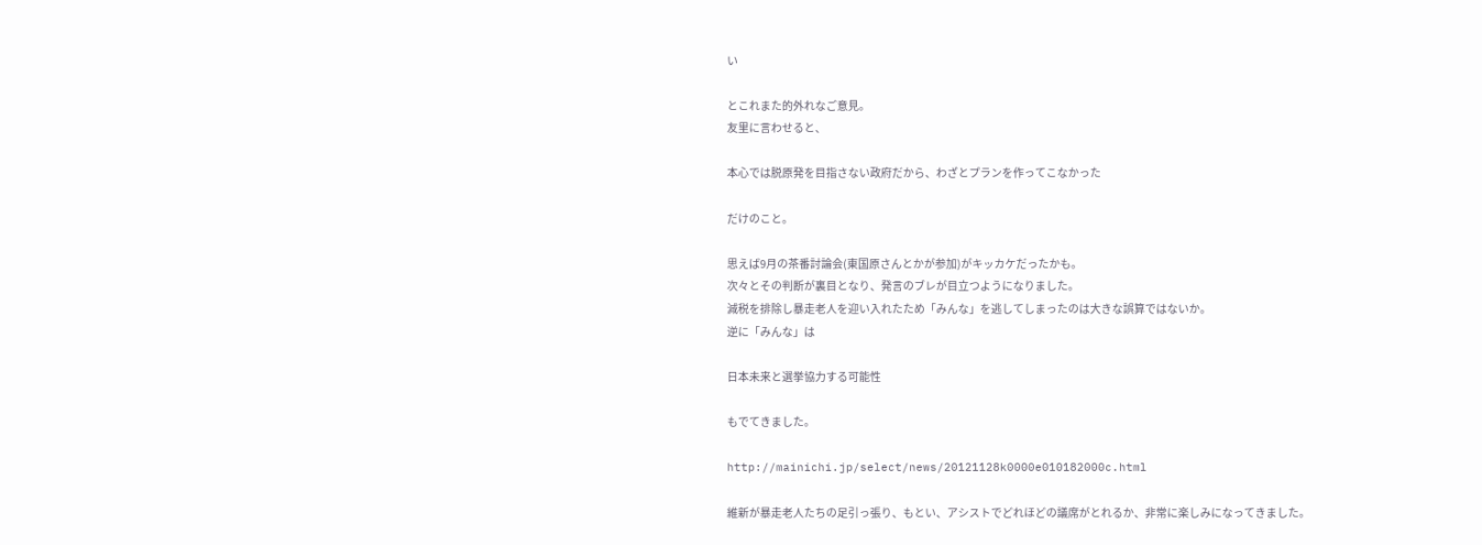い

とこれまた的外れなご意見。
友里に言わせると、

本心では脱原発を目指さない政府だから、わざとプランを作ってこなかった

だけのこと。

思えば9月の茶番討論会(東国原さんとかが参加)がキッカケだったかも。
次々とその判断が裏目となり、発言のブレが目立つようになりました。
減税を排除し暴走老人を迎い入れたため「みんな」を逃してしまったのは大きな誤算ではないか。
逆に「みんな」は

日本未来と選挙協力する可能性

もでてきました。

http://mainichi.jp/select/news/20121128k0000e010182000c.html

維新が暴走老人たちの足引っ張り、もとい、アシストでどれほどの議席がとれるか、非常に楽しみになってきました。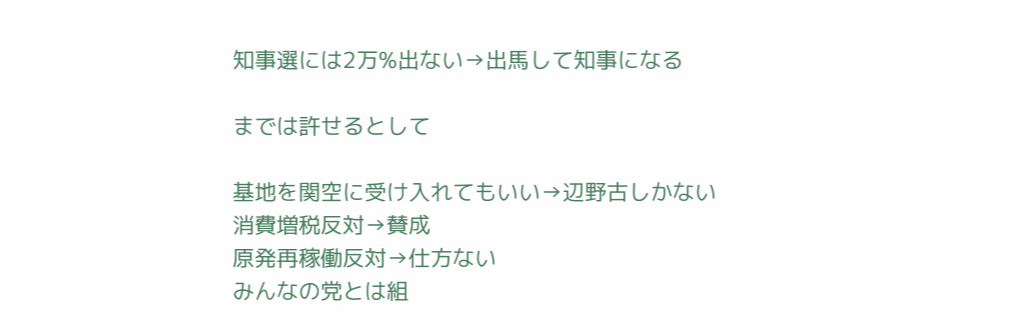知事選には2万%出ない→出馬して知事になる

までは許せるとして

基地を関空に受け入れてもいい→辺野古しかない
消費増税反対→賛成
原発再稼働反対→仕方ない
みんなの党とは組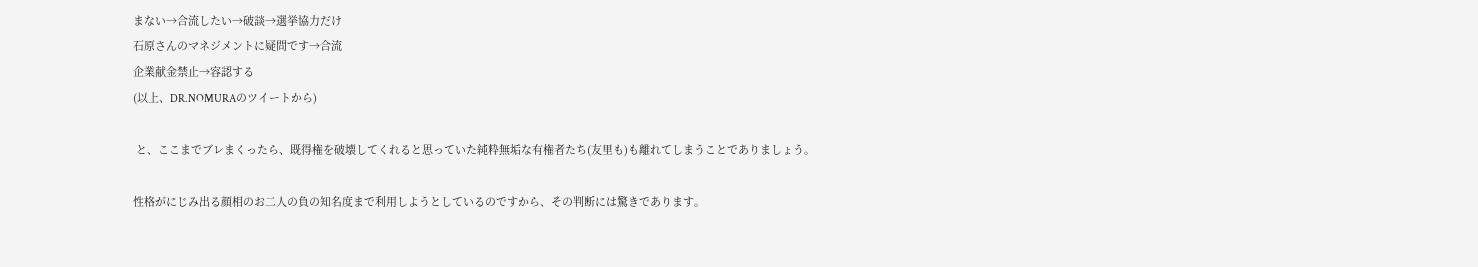まない→合流したい→破談→選挙協力だけ
石原さんのマネジメントに疑問です→合流
企業献金禁止→容認する
(以上、DR.NOMURAのツイートから)

 と、ここまでブレまくったら、既得権を破壊してくれると思っていた純粋無垢な有権者たち(友里も)も離れてしまうことでありましょう。

性格がにじみ出る顔相のお二人の負の知名度まで利用しようとしているのですから、その判断には驚きであります。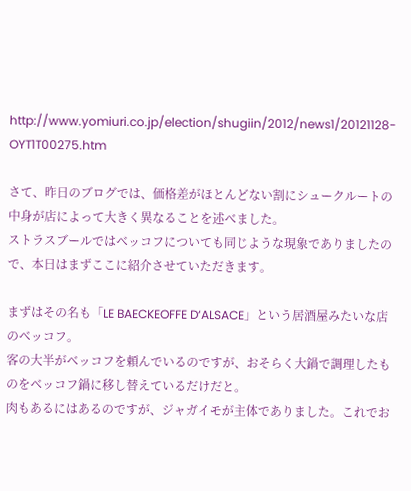http://www.yomiuri.co.jp/election/shugiin/2012/news1/20121128-OYT1T00275.htm

さて、昨日のブログでは、価格差がほとんどない割にシュークルートの中身が店によって大きく異なることを述べました。
ストラスブールではベッコフについても同じような現象でありましたので、本日はまずここに紹介させていただきます。

まずはその名も「LE BAECKEOFFE D‘ALSACE」という居酒屋みたいな店のベッコフ。
客の大半がベッコフを頼んでいるのですが、おそらく大鍋で調理したものをベッコフ鍋に移し替えているだけだと。
肉もあるにはあるのですが、ジャガイモが主体でありました。これでお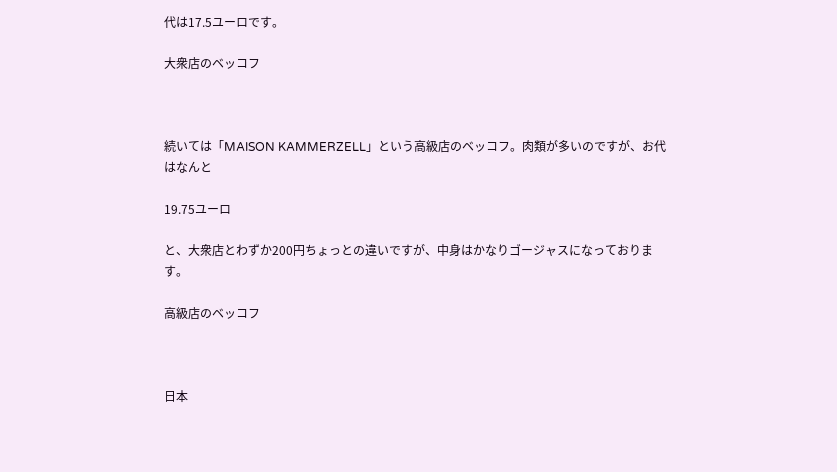代は17.5ユーロです。

大衆店のベッコフ



続いては「MAISON KAMMERZELL」という高級店のベッコフ。肉類が多いのですが、お代はなんと

19.75ユーロ

と、大衆店とわずか200円ちょっとの違いですが、中身はかなりゴージャスになっております。

高級店のベッコフ



日本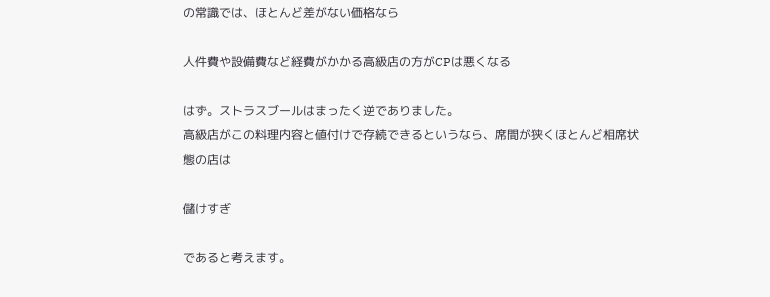の常識では、ほとんど差がない価格なら

人件費や設備費など経費がかかる高級店の方がCPは悪くなる

はず。ストラスブールはまったく逆でありました。
高級店がこの料理内容と値付けで存続できるというなら、席間が狭くほとんど相席状態の店は

儲けすぎ

であると考えます。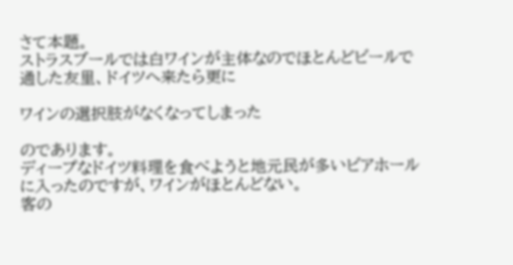さて本題。
ストラスブールでは白ワインが主体なのでほとんどビールで通した友里、ドイツへ来たら更に

ワインの選択肢がなくなってしまった

のであります。
ディープなドイツ料理を食べようと地元民が多いビアホールに入ったのですが、ワインがほとんどない。
客の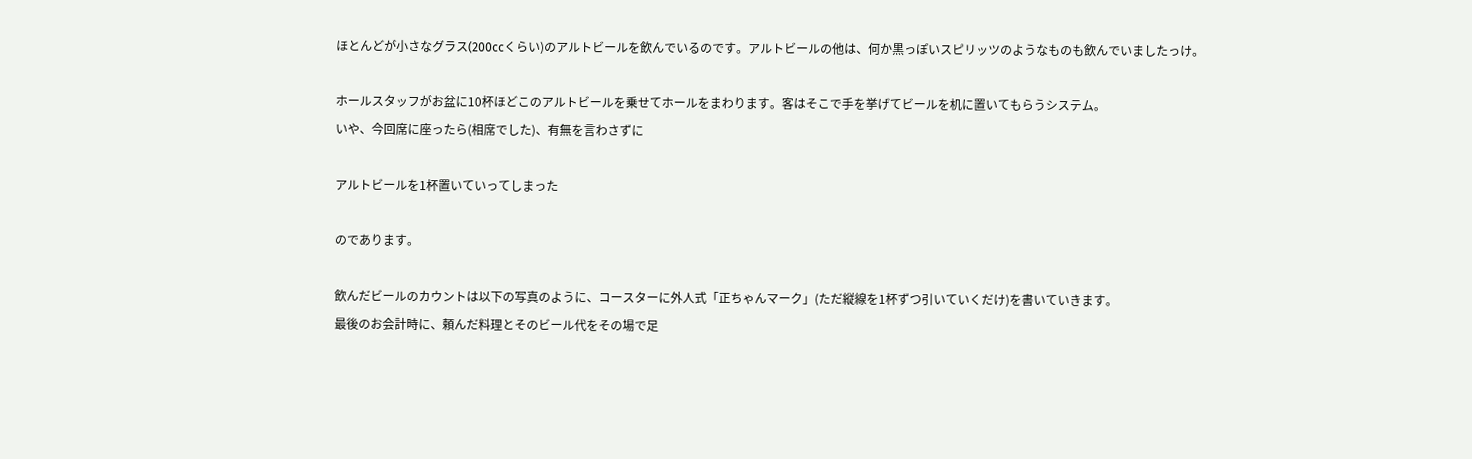ほとんどが小さなグラス(200ccくらい)のアルトビールを飲んでいるのです。アルトビールの他は、何か黒っぽいスピリッツのようなものも飲んでいましたっけ。

ホールスタッフがお盆に10杯ほどこのアルトビールを乗せてホールをまわります。客はそこで手を挙げてビールを机に置いてもらうシステム。
いや、今回席に座ったら(相席でした)、有無を言わさずに

アルトビールを1杯置いていってしまった

のであります。

飲んだビールのカウントは以下の写真のように、コースターに外人式「正ちゃんマーク」(ただ縦線を1杯ずつ引いていくだけ)を書いていきます。
最後のお会計時に、頼んだ料理とそのビール代をその場で足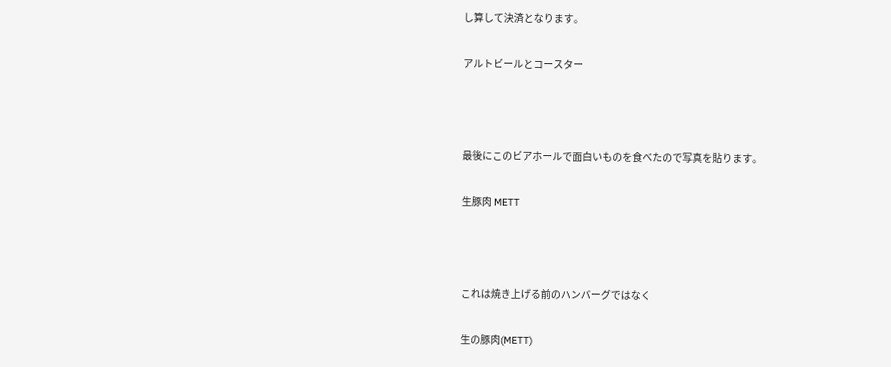し算して決済となります。

アルトビールとコースター



最後にこのビアホールで面白いものを食べたので写真を貼ります。

生豚肉 METT



これは焼き上げる前のハンバーグではなく

生の豚肉(METT)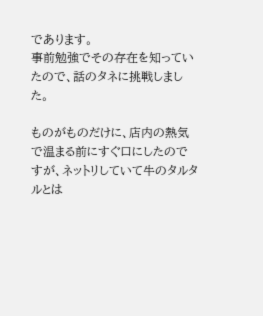であります。
事前勉強でその存在を知っていたので、話のタネに挑戦しました。

ものがものだけに、店内の熱気で温まる前にすぐ口にしたのですが、ネットリしていて牛のタルタルとは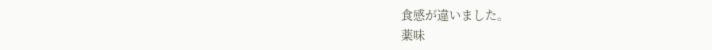食感が違いました。
薬味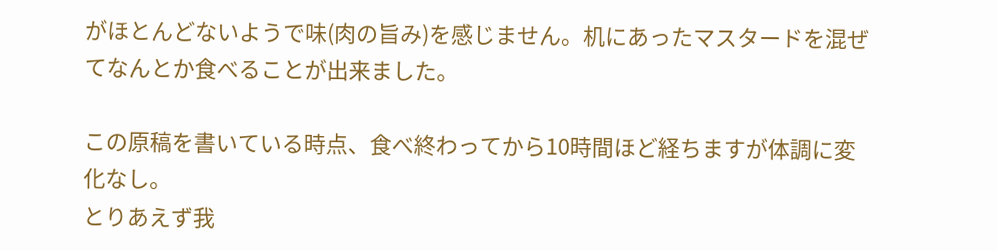がほとんどないようで味(肉の旨み)を感じません。机にあったマスタードを混ぜてなんとか食べることが出来ました。

この原稿を書いている時点、食べ終わってから10時間ほど経ちますが体調に変化なし。
とりあえず我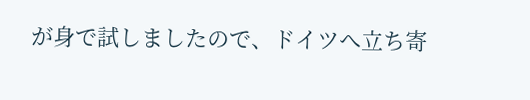が身で試しましたので、ドイツへ立ち寄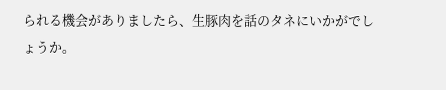られる機会がありましたら、生豚肉を話のタネにいかがでしょうか。